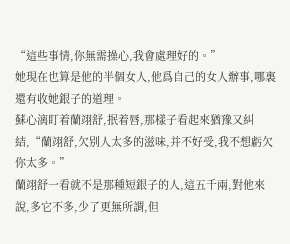“這些事情,你無需操心,我會處理好的。”
她現在也算是他的半個女人,他爲自己的女人辦事,哪裏還有收她銀子的道理。
蘇心漓盯着蘭翊舒,抿着唇,那樣子看起來猶豫又糾結,“蘭翊舒,欠别人太多的滋味,并不好受,我不想虧欠你太多。”
蘭翊舒一看就不是那種短銀子的人,這五千兩,對他來說,多它不多,少了更無所謂,但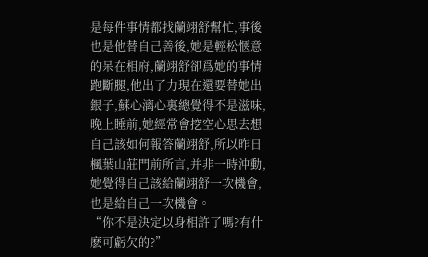是每件事情都找蘭翊舒幫忙,事後也是他替自己善後,她是輕松惬意的呆在相府,蘭翊舒卻爲她的事情跑斷腿,他出了力現在還要替她出銀子,蘇心漓心裏總覺得不是滋味,晚上睡前,她經常會挖空心思去想自己該如何報答蘭翊舒,所以昨日楓葉山莊門前所言,并非一時沖動,她覺得自己該給蘭翊舒一次機會,也是給自己一次機會。
“你不是決定以身相許了嗎?有什麽可虧欠的?”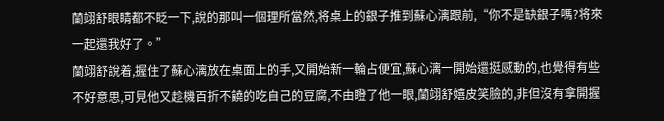蘭翊舒眼睛都不眨一下,說的那叫一個理所當然,将桌上的銀子推到蘇心漓跟前,“你不是缺銀子嗎?将來一起還我好了。”
蘭翊舒說着,握住了蘇心漓放在桌面上的手,又開始新一輪占便宜,蘇心漓一開始還挺感動的,也覺得有些不好意思,可見他又趁機百折不饒的吃自己的豆腐,不由瞪了他一眼,蘭翊舒嬉皮笑臉的,非但沒有拿開握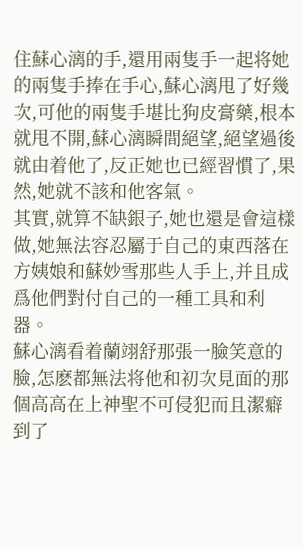住蘇心漓的手,還用兩隻手一起将她的兩隻手捧在手心,蘇心漓甩了好幾次,可他的兩隻手堪比狗皮膏藥,根本就甩不開,蘇心漓瞬間絕望,絕望過後就由着他了,反正她也已經習慣了,果然,她就不該和他客氣。
其實,就算不缺銀子,她也還是會這樣做,她無法容忍屬于自己的東西落在方姨娘和蘇妙雪那些人手上,并且成爲他們對付自己的一種工具和利器。
蘇心漓看着蘭翊舒那張一臉笑意的臉,怎麽都無法将他和初次見面的那個高高在上神聖不可侵犯而且潔癖到了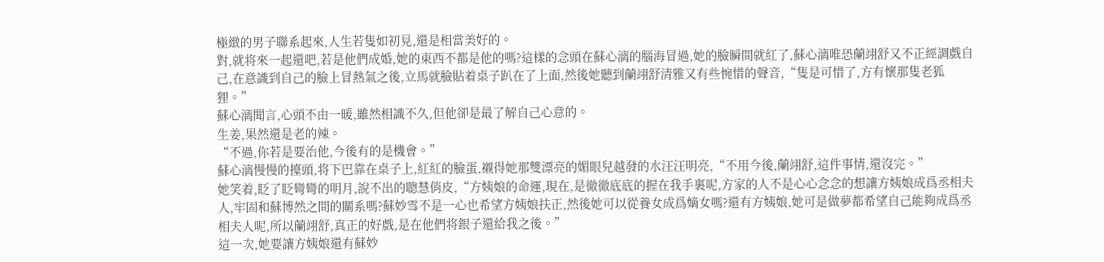極緻的男子聯系起來,人生若隻如初見,還是相當美好的。
對,就将來一起還吧,若是他們成婚,她的東西不都是他的嗎?這樣的念頭在蘇心漓的腦海冒過,她的臉瞬間就紅了,蘇心漓唯恐蘭翊舒又不正經調戲自己,在意識到自己的臉上冒熱氣之後,立馬就臉貼着桌子趴在了上面,然後她聽到蘭翊舒清雅又有些惋惜的聲音,“隻是可惜了,方有懷那隻老狐狸。”
蘇心漓聞言,心頭不由一暖,雖然相識不久,但他卻是最了解自己心意的。
生姜,果然還是老的辣。
“不過,你若是要治他,今後有的是機會。”
蘇心漓慢慢的擡頭,将下巴靠在桌子上,紅紅的臉蛋,襯得她那雙漂亮的媚眼兒越發的水汪汪明亮,“不用今後,蘭翊舒,這件事情,還沒完。”
她笑着,眨了眨彎彎的明月,說不出的聰慧俏皮,“方姨娘的命運,現在,是徹徹底底的握在我手裏呢,方家的人不是心心念念的想讓方姨娘成爲丞相夫人,牢固和蘇博然之間的關系嗎?蘇妙雪不是一心也希望方姨娘扶正,然後她可以從養女成爲嫡女嗎?還有方姨娘,她可是做夢都希望自己能夠成爲丞相夫人呢,所以蘭翊舒,真正的好戲,是在他們将銀子還給我之後。”
這一次,她要讓方姨娘還有蘇妙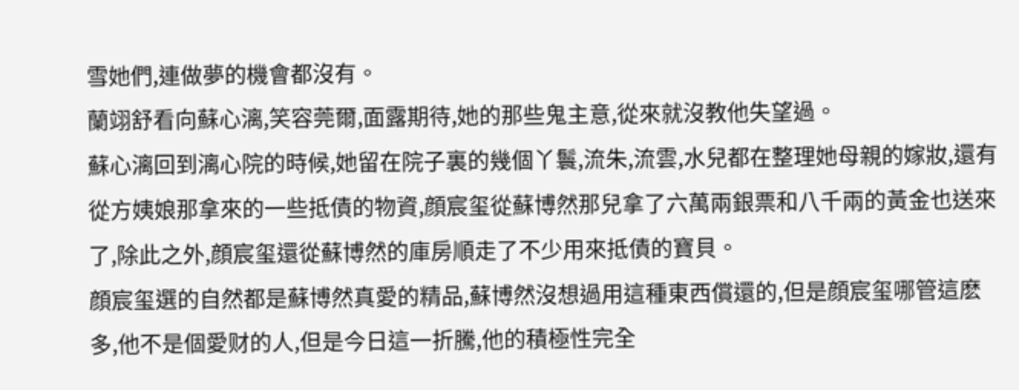雪她們,連做夢的機會都沒有。
蘭翊舒看向蘇心漓,笑容莞爾,面露期待,她的那些鬼主意,從來就沒教他失望過。
蘇心漓回到漓心院的時候,她留在院子裏的幾個丫鬟,流朱,流雲,水兒都在整理她母親的嫁妝,還有從方姨娘那拿來的一些抵債的物資,顔宸玺從蘇博然那兒拿了六萬兩銀票和八千兩的黃金也送來了,除此之外,顔宸玺還從蘇博然的庫房順走了不少用來抵債的寶貝。
顔宸玺選的自然都是蘇博然真愛的精品,蘇博然沒想過用這種東西償還的,但是顔宸玺哪管這麽多,他不是個愛财的人,但是今日這一折騰,他的積極性完全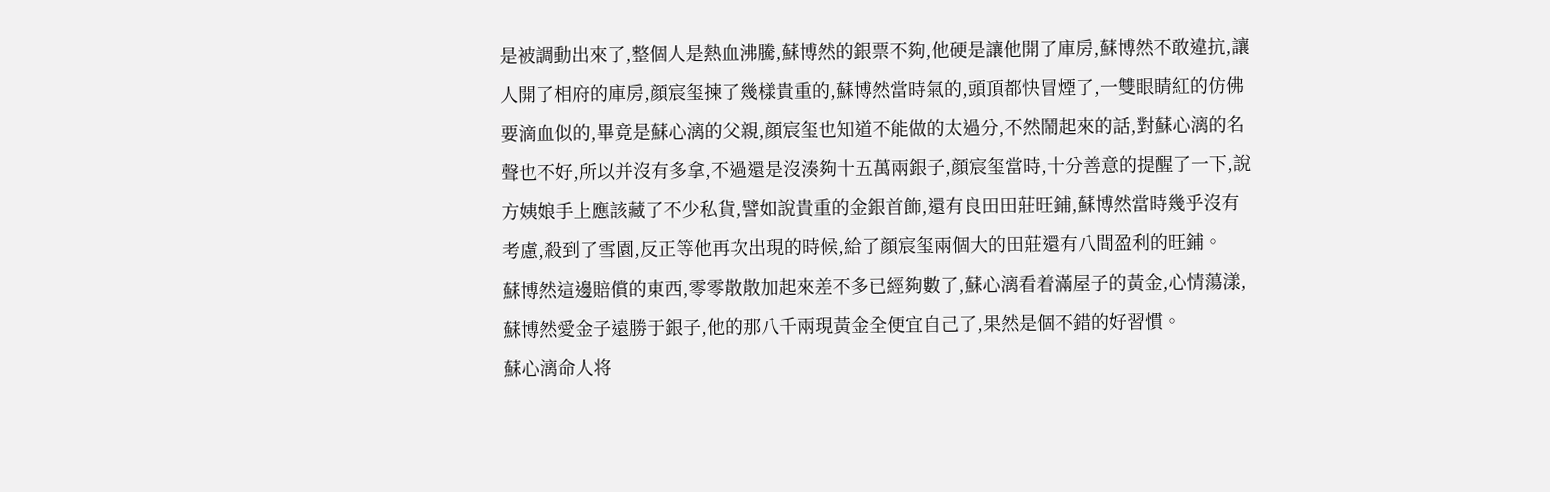是被調動出來了,整個人是熱血沸騰,蘇博然的銀票不夠,他硬是讓他開了庫房,蘇博然不敢違抗,讓人開了相府的庫房,顔宸玺揀了幾樣貴重的,蘇博然當時氣的,頭頂都快冒煙了,一雙眼睛紅的仿佛要滴血似的,畢竟是蘇心漓的父親,顔宸玺也知道不能做的太過分,不然鬧起來的話,對蘇心漓的名聲也不好,所以并沒有多拿,不過還是沒湊夠十五萬兩銀子,顔宸玺當時,十分善意的提醒了一下,說方姨娘手上應該藏了不少私貨,譬如說貴重的金銀首飾,還有良田田莊旺鋪,蘇博然當時幾乎沒有考慮,殺到了雪園,反正等他再次出現的時候,給了顔宸玺兩個大的田莊還有八間盈利的旺鋪。
蘇博然這邊賠償的東西,零零散散加起來差不多已經夠數了,蘇心漓看着滿屋子的黃金,心情蕩漾,蘇博然愛金子遠勝于銀子,他的那八千兩現黃金全便宜自己了,果然是個不錯的好習慣。
蘇心漓命人将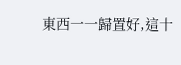東西一一歸置好,這十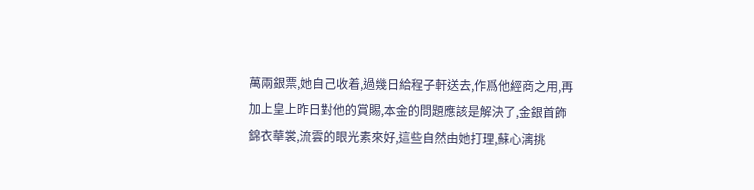萬兩銀票,她自己收着,過幾日給程子軒送去,作爲他經商之用,再加上皇上昨日對他的賞賜,本金的問題應該是解決了,金銀首飾錦衣華裳,流雲的眼光素來好,這些自然由她打理,蘇心漓挑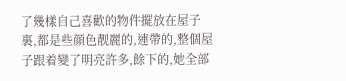了幾樣自己喜歡的物件擺放在屋子裏,都是些顔色靓麗的,連帶的,整個屋子跟着變了明亮許多,餘下的,她全部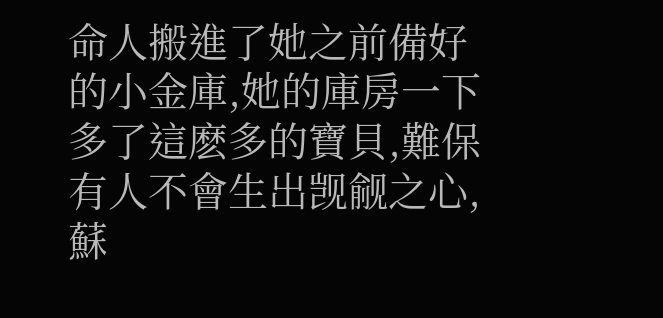命人搬進了她之前備好的小金庫,她的庫房一下多了這麽多的寶貝,難保有人不會生出觊觎之心,蘇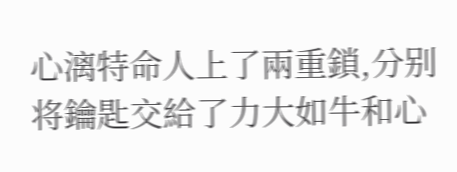心漓特命人上了兩重鎖,分别将鑰匙交給了力大如牛和心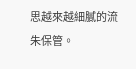思越來越細膩的流朱保管。